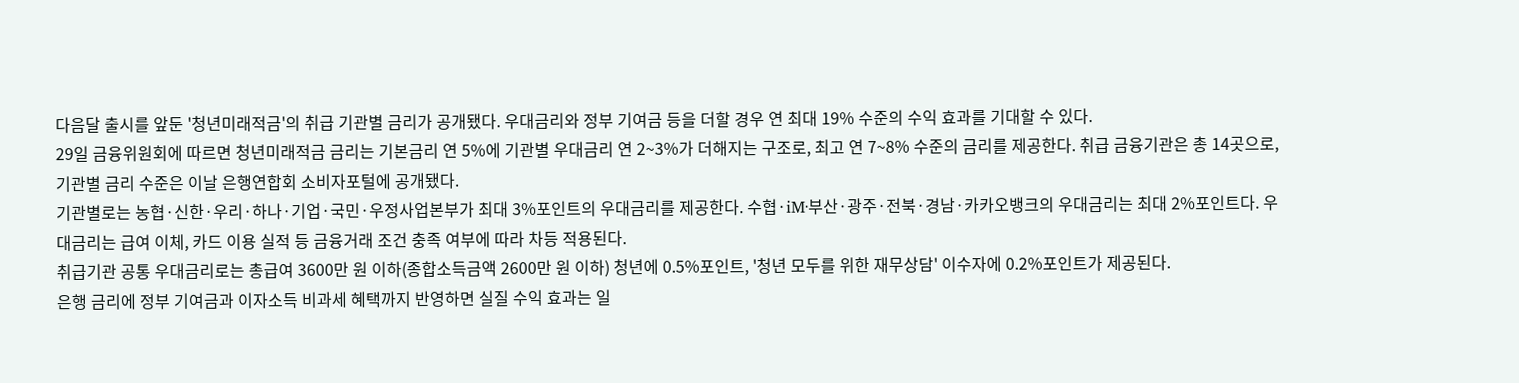다음달 출시를 앞둔 '청년미래적금'의 취급 기관별 금리가 공개됐다. 우대금리와 정부 기여금 등을 더할 경우 연 최대 19% 수준의 수익 효과를 기대할 수 있다.
29일 금융위원회에 따르면 청년미래적금 금리는 기본금리 연 5%에 기관별 우대금리 연 2~3%가 더해지는 구조로, 최고 연 7~8% 수준의 금리를 제공한다. 취급 금융기관은 총 14곳으로, 기관별 금리 수준은 이날 은행연합회 소비자포털에 공개됐다.
기관별로는 농협·신한·우리·하나·기업·국민·우정사업본부가 최대 3%포인트의 우대금리를 제공한다. 수협·iM·부산·광주·전북·경남·카카오뱅크의 우대금리는 최대 2%포인트다. 우대금리는 급여 이체, 카드 이용 실적 등 금융거래 조건 충족 여부에 따라 차등 적용된다.
취급기관 공통 우대금리로는 총급여 3600만 원 이하(종합소득금액 2600만 원 이하) 청년에 0.5%포인트, '청년 모두를 위한 재무상담' 이수자에 0.2%포인트가 제공된다.
은행 금리에 정부 기여금과 이자소득 비과세 혜택까지 반영하면 실질 수익 효과는 일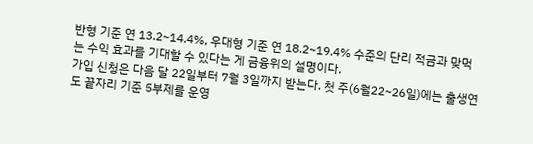반형 기준 연 13.2~14.4%, 우대형 기준 연 18.2~19.4% 수준의 단리 적금과 맞먹는 수익 효과를 기대할 수 있다는 게 금융위의 설명이다.
가입 신청은 다음 달 22일부터 7월 3일까지 받는다. 첫 주(6월22~26일)에는 출생연도 끝자리 기준 5부제를 운영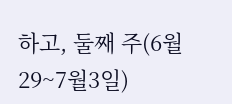하고, 둘째 주(6월29~7월3일)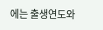에는 출생연도와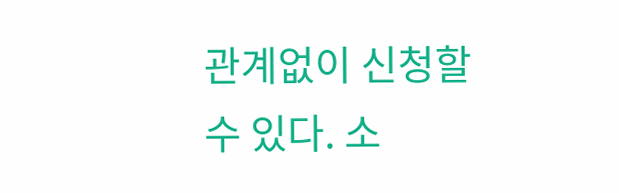관계없이 신청할 수 있다. 소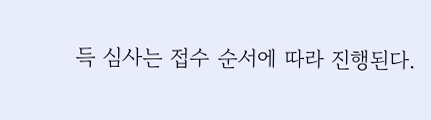득 심사는 접수 순서에 따라 진행된다.